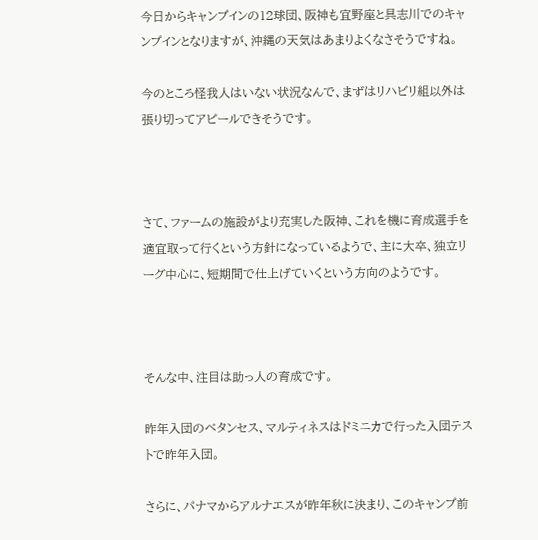今日からキャンプインの12球団、阪神も宜野座と具志川でのキャンプインとなりますが、沖縄の天気はあまりよくなさそうですね。

今のところ怪我人はいない状況なんで、まずはリハビリ組以外は張り切ってアピールできそうです。



さて、ファームの施設がより充実した阪神、これを機に育成選手を適宜取って行くという方針になっているようで、主に大卒、独立リーグ中心に、短期間で仕上げていくという方向のようです。



そんな中、注目は助っ人の育成です。

昨年入団のベタンセス、マルティネスはドミニカで行った入団テストで昨年入団。

さらに、パナマからアルナエスが昨年秋に決まり、このキャンプ前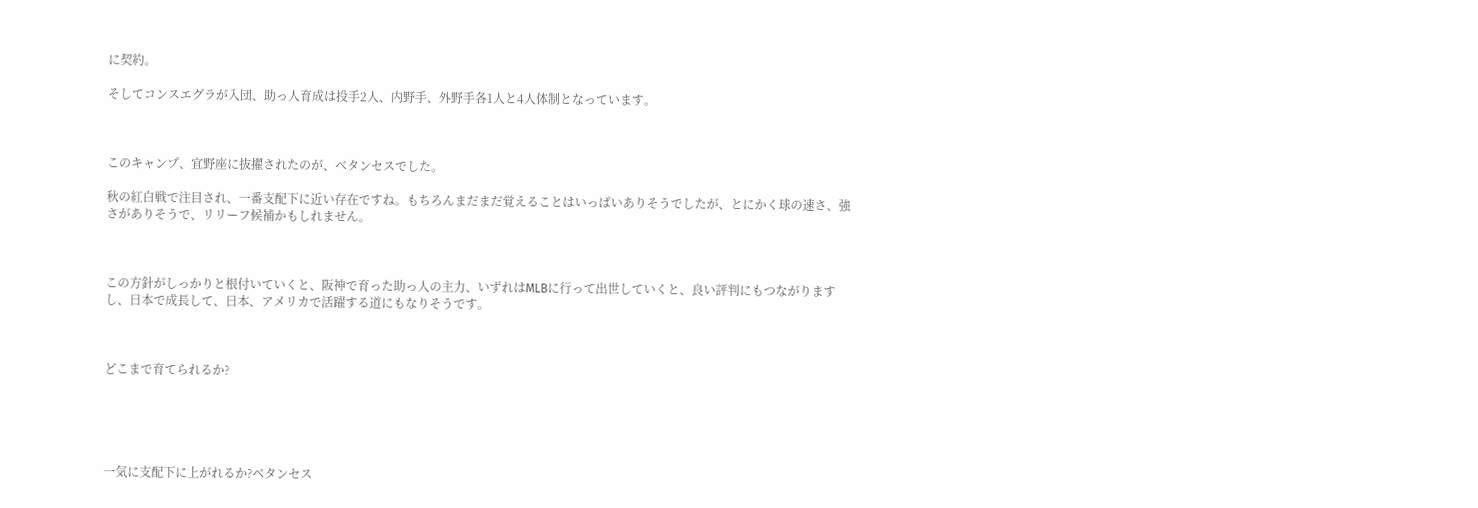に契約。

そしてコンスエグラが入団、助っ人育成は投手2人、内野手、外野手各1人と4人体制となっています。



このキャンプ、宜野座に抜擢されたのが、ベタンセスでした。

秋の紅白戦で注目され、一番支配下に近い存在ですね。もちろんまだまだ覚えることはいっぱいありそうでしたが、とにかく球の速さ、強さがありそうで、リリーフ候補かもしれません。



この方針がしっかりと根付いていくと、阪神で育った助っ人の主力、いずれはMLBに行って出世していくと、良い評判にもつながりますし、日本で成長して、日本、アメリカで活躍する道にもなりそうです。



どこまで育てられるか?





一気に支配下に上がれるか?ベタンセス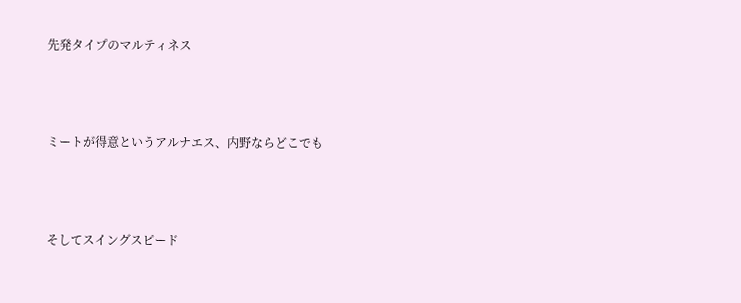先発タイプのマルティネス



ミートが得意というアルナエス、内野ならどこでも



そしてスイングスピード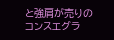と強肩が売りのコンスエグラ